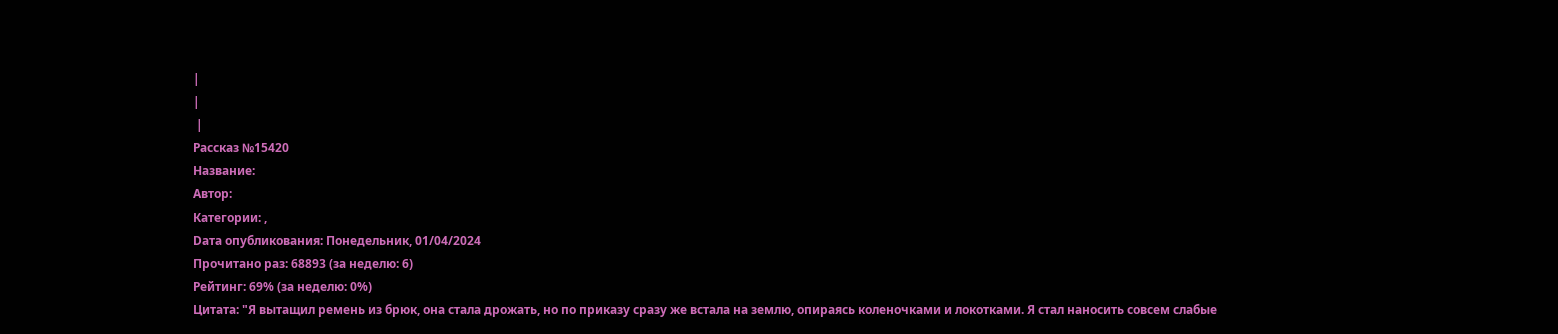|
|
 |
Рассказ №15420
Название:
Автор:
Категории: ,
Dата опубликования: Понедельник, 01/04/2024
Прочитано раз: 68893 (за неделю: 6)
Рейтинг: 69% (за неделю: 0%)
Цитата: "Я вытащил ремень из брюк, она стала дрожать, но по приказу сразу же встала на землю, опираясь коленочками и локотками. Я стал наносить совсем слабые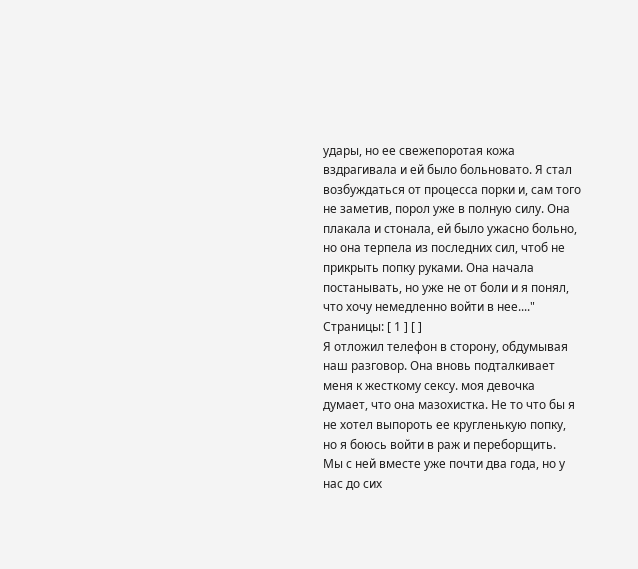удары, но ее свежепоротая кожа вздрагивала и ей было больновато. Я стал возбуждаться от процесса порки и, сам того не заметив, порол уже в полную силу. Она плакала и стонала, ей было ужасно больно, но она терпела из последних сил, чтоб не прикрыть попку руками. Она начала постанывать, но уже не от боли и я понял, что хочу немедленно войти в нее...."
Страницы: [ 1 ] [ ]
Я отложил телефон в сторону, обдумывая наш разговор. Она вновь подталкивает меня к жесткому сексу. моя девочка думает, что она мазохистка. Не то что бы я не хотел выпороть ее кругленькую попку, но я боюсь войти в раж и переборщить.
Мы с ней вместе уже почти два года, но у нас до сих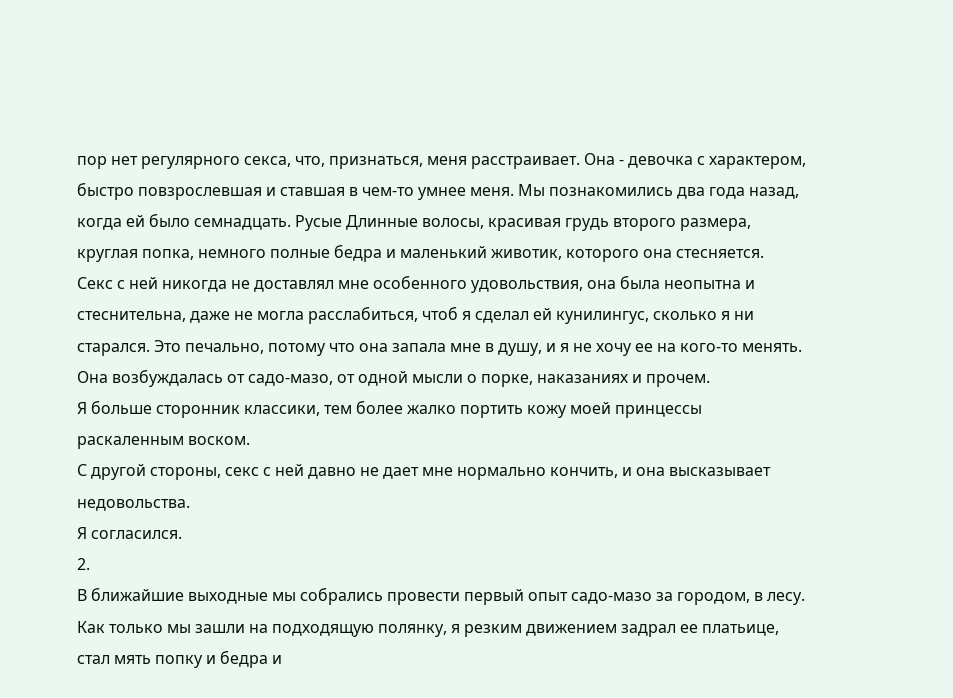пор нет регулярного секса, что, признаться, меня расстраивает. Она - девочка с характером, быстро повзрослевшая и ставшая в чем-то умнее меня. Мы познакомились два года назад, когда ей было семнадцать. Русые Длинные волосы, красивая грудь второго размера, круглая попка, немного полные бедра и маленький животик, которого она стесняется.
Секс с ней никогда не доставлял мне особенного удовольствия, она была неопытна и стеснительна, даже не могла расслабиться, чтоб я сделал ей кунилингус, сколько я ни старался. Это печально, потому что она запала мне в душу, и я не хочу ее на кого-то менять.
Она возбуждалась от садо-мазо, от одной мысли о порке, наказаниях и прочем.
Я больше сторонник классики, тем более жалко портить кожу моей принцессы раскаленным воском.
С другой стороны, секс с ней давно не дает мне нормально кончить, и она высказывает недовольства.
Я согласился.
2.
В ближайшие выходные мы собрались провести первый опыт садо-мазо за городом, в лесу.
Как только мы зашли на подходящую полянку, я резким движением задрал ее платьице, стал мять попку и бедра и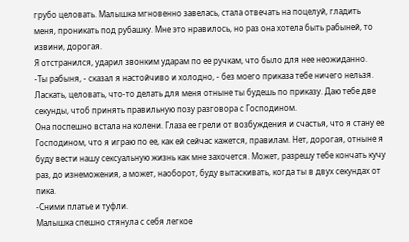грубо целовать. Малышка мгновенно завелась, стала отвечать на поцелуй, гладить меня, проникать под рубашку. Мне это нравилось, но раз она хотела быть рабыней, то извини, дорогая.
Я отстранился, ударил звонким ударам по ее ручкам, что было для нее неожиданно.
-Ты рабыня, - сказал я настойчиво и холодно, - без моего приказа тебе ничего нельзя. Ласкать, целовать, что-то делать для меня отныне ты будешь по приказу. Даю тебе две секунды, чтоб принять правильную позу разговора с Господином.
Она поспешно встала на колени. Глаза ее грели от возбуждения и счастья, что я стану ее Господином, что я играю по ее, как ей сейчас кажется, правилам. Нет, дорогая, отныне я буду вести нашу сексуальную жизнь как мне захочется. Может, разрешу тебе кончать кучу раз, до изнеможения, а может, наоборот, буду вытаскивать, когда ты в двух секундах от пика.
-Сними платье и туфли.
Малышка спешно стянула с себя легкое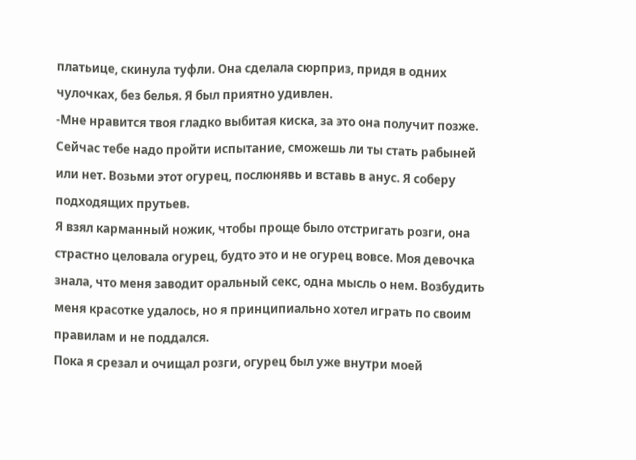платьице, скинула туфли. Она сделала сюрприз, придя в одних чулочках, без белья. Я был приятно удивлен.
-Мне нравится твоя гладко выбитая киска, за это она получит позже. Сейчас тебе надо пройти испытание, сможешь ли ты стать рабыней или нет. Возьми этот огурец, послюнявь и вставь в анус. Я соберу подходящих прутьев.
Я взял карманный ножик, чтобы проще было отстригать розги, она страстно целовала огурец, будто это и не огурец вовсе. Моя девочка знала, что меня заводит оральный секс, одна мысль о нем. Возбудить меня красотке удалось, но я принципиально хотел играть по своим правилам и не поддался.
Пока я срезал и очищал розги, огурец был уже внутри моей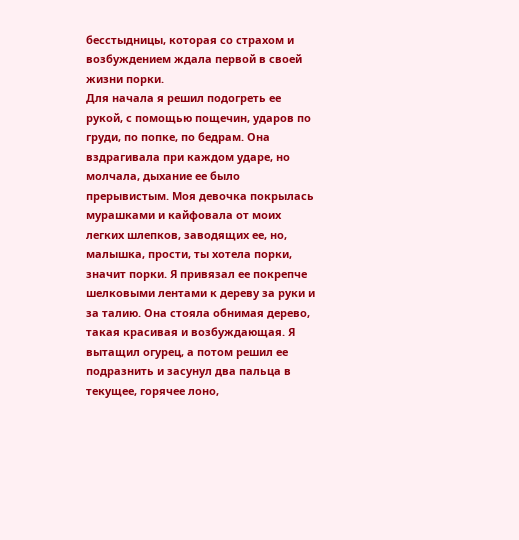бесстыдницы, которая со страхом и возбуждением ждала первой в своей жизни порки.
Для начала я решил подогреть ее рукой, с помощью пощечин, ударов по груди, по попке, по бедрам. Она вздрагивала при каждом ударе, но молчала, дыхание ее было прерывистым. Моя девочка покрылась мурашками и кайфовала от моих легких шлепков, заводящих ее, но, малышка, прости, ты хотела порки, значит порки. Я привязал ее покрепче шелковыми лентами к дереву за руки и за талию. Она стояла обнимая дерево, такая красивая и возбуждающая. Я вытащил огурец, а потом решил ее подразнить и засунул два пальца в текущее, горячее лоно,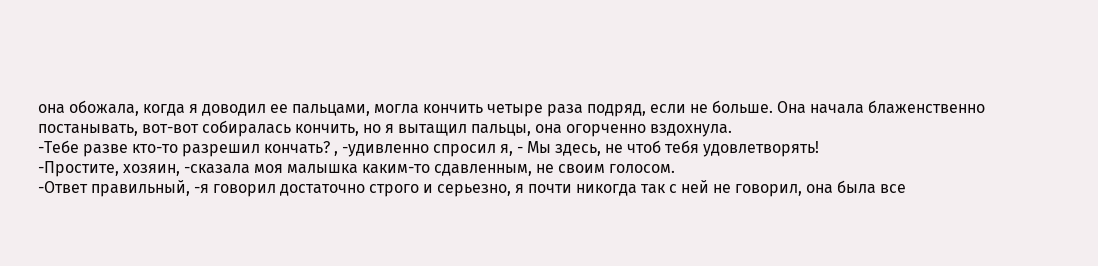она обожала, когда я доводил ее пальцами, могла кончить четыре раза подряд, если не больше. Она начала блаженственно постанывать, вот-вот собиралась кончить, но я вытащил пальцы, она огорченно вздохнула.
-Тебе разве кто-то разрешил кончать? , -удивленно спросил я, - Мы здесь, не чтоб тебя удовлетворять!
-Простите, хозяин, -сказала моя малышка каким-то сдавленным, не своим голосом.
-Ответ правильный, -я говорил достаточно строго и серьезно, я почти никогда так с ней не говорил, она была все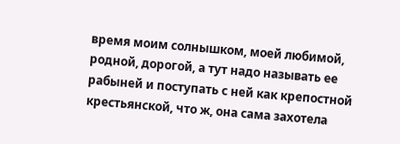время моим солнышком, моей любимой, родной, дорогой, а тут надо называть ее рабыней и поступать с ней как крепостной крестьянской, что ж, она сама захотела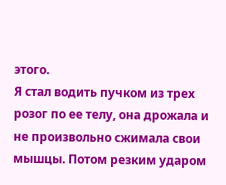этого.
Я стал водить пучком из трех розог по ее телу, она дрожала и не произвольно сжимала свои мышцы. Потом резким ударом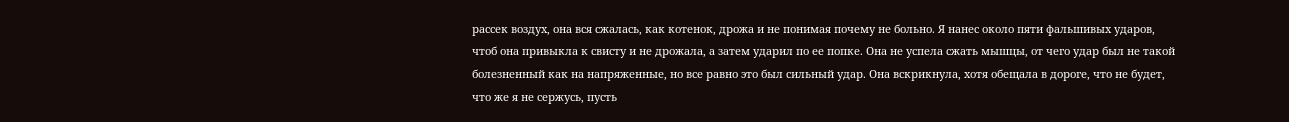рассек воздух, она вся сжалась, как котенок, дрожа и не понимая почему не больно. Я нанес около пяти фальшивых ударов, чтоб она привыкла к свисту и не дрожала, а затем ударил по ее попке. Она не успела сжать мышцы, от чего удар был не такой болезненный как на напряженные, но все равно это был сильный удар. Она вскрикнула, хотя обещала в дороге, что не будет, что же я не сержусь, пусть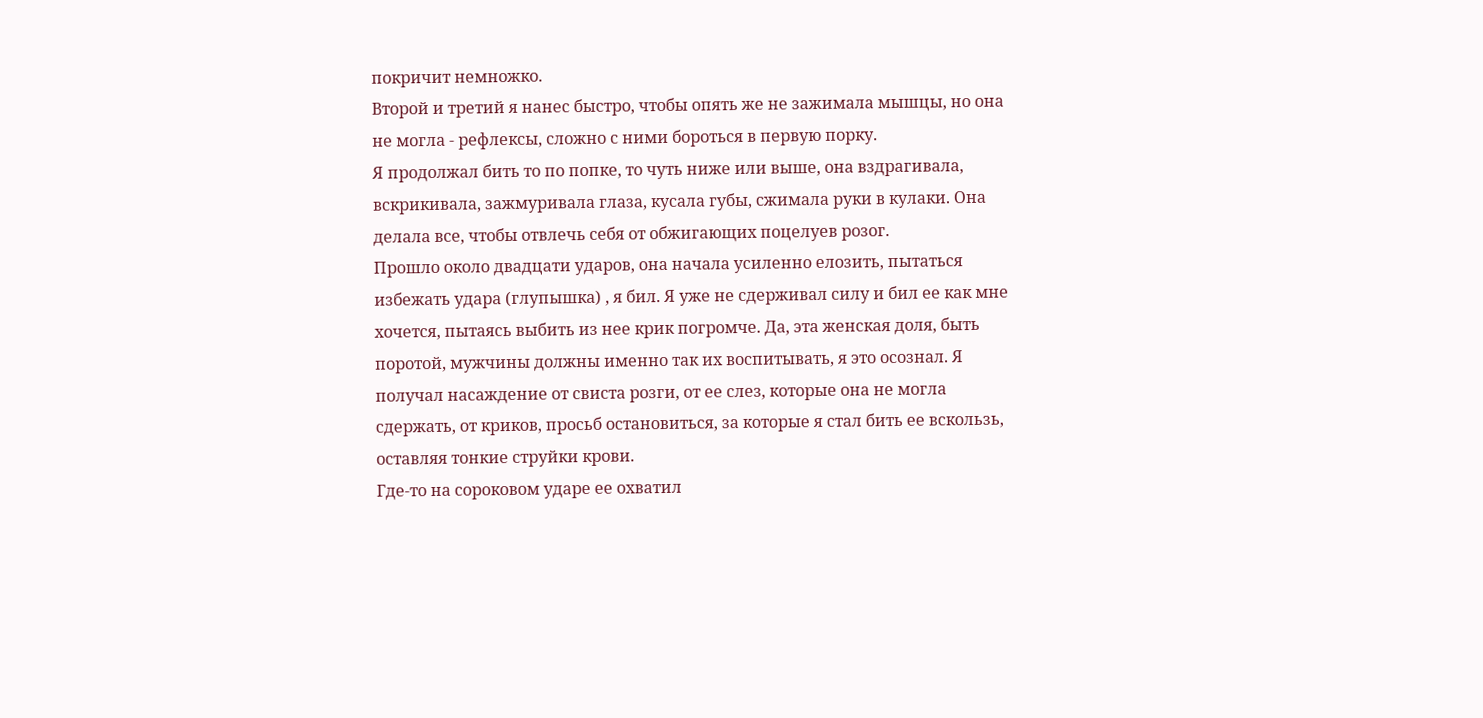покричит немножко.
Второй и третий я нанес быстро, чтобы опять же не зажимала мышцы, но она не могла - рефлексы, сложно с ними бороться в первую порку.
Я продолжал бить то по попке, то чуть ниже или выше, она вздрагивала, вскрикивала, зажмуривала глаза, кусала губы, сжимала руки в кулаки. Она делала все, чтобы отвлечь себя от обжигающих поцелуев розог.
Прошло около двадцати ударов, она начала усиленно елозить, пытаться избежать удара (глупышка) , я бил. Я уже не сдерживал силу и бил ее как мне хочется, пытаясь выбить из нее крик погромче. Да, эта женская доля, быть поротой, мужчины должны именно так их воспитывать, я это осознал. Я получал насаждение от свиста розги, от ее слез, которые она не могла сдержать, от криков, просьб остановиться, за которые я стал бить ее вскользь, оставляя тонкие струйки крови.
Где-то на сороковом ударе ее охватил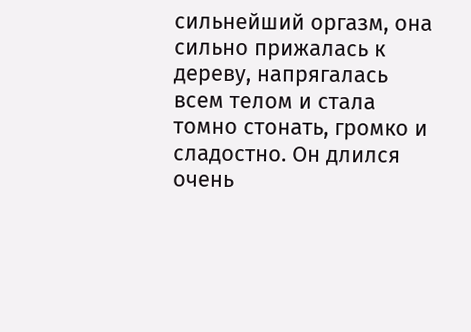сильнейший оргазм, она сильно прижалась к дереву, напрягалась всем телом и стала томно стонать, громко и сладостно. Он длился очень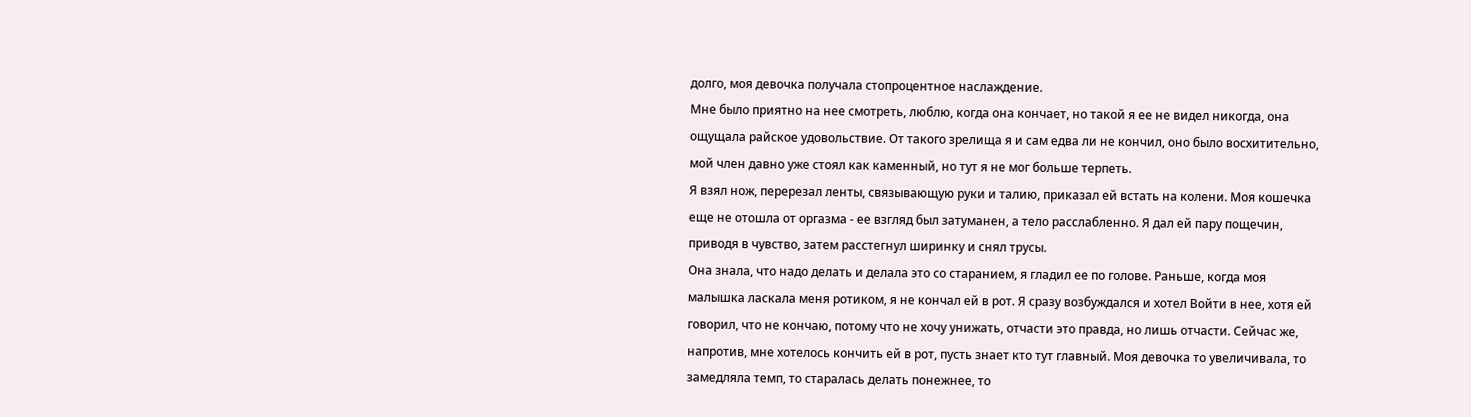долго, моя девочка получала стопроцентное наслаждение.
Мне было приятно на нее смотреть, люблю, когда она кончает, но такой я ее не видел никогда, она ощущала райское удовольствие. От такого зрелища я и сам едва ли не кончил, оно было восхитительно, мой член давно уже стоял как каменный, но тут я не мог больше терпеть.
Я взял нож, перерезал ленты, связывающую руки и талию, приказал ей встать на колени. Моя кошечка еще не отошла от оргазма - ее взгляд был затуманен, а тело расслабленно. Я дал ей пару пощечин, приводя в чувство, затем расстегнул ширинку и снял трусы.
Она знала, что надо делать и делала это со старанием, я гладил ее по голове. Раньше, когда моя малышка ласкала меня ротиком, я не кончал ей в рот. Я сразу возбуждался и хотел Войти в нее, хотя ей говорил, что не кончаю, потому что не хочу унижать, отчасти это правда, но лишь отчасти. Сейчас же, напротив, мне хотелось кончить ей в рот, пусть знает кто тут главный. Моя девочка то увеличивала, то замедляла темп, то старалась делать понежнее, то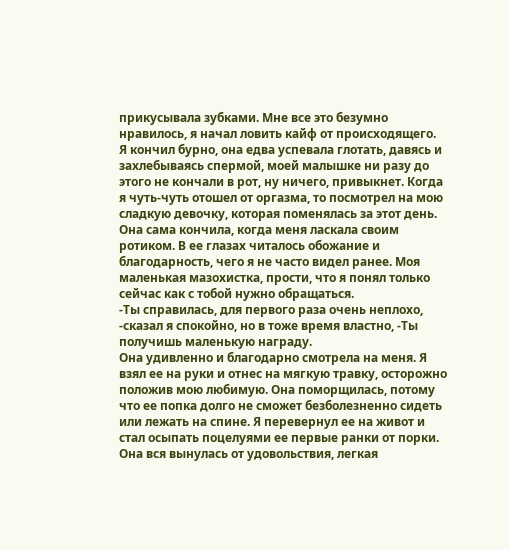прикусывала зубками. Мне все это безумно нравилось, я начал ловить кайф от происходящего.
Я кончил бурно, она едва успевала глотать, давясь и захлебываясь спермой, моей малышке ни разу до этого не кончали в рот, ну ничего, привыкнет. Когда я чуть-чуть отошел от оргазма, то посмотрел на мою сладкую девочку, которая поменялась за этот день. Она сама кончила, когда меня ласкала своим ротиком. В ее глазах читалось обожание и благодарность, чего я не часто видел ранее. Моя маленькая мазохистка, прости, что я понял только сейчас как с тобой нужно обращаться.
-Ты справилась, для первого раза очень неплохо, -сказал я спокойно, но в тоже время властно, -Ты получишь маленькую награду.
Она удивленно и благодарно смотрела на меня. Я взял ее на руки и отнес на мягкую травку, осторожно положив мою любимую. Она поморщилась, потому что ее попка долго не сможет безболезненно сидеть или лежать на спине. Я перевернул ее на живот и стал осыпать поцелуями ее первые ранки от порки. Она вся вынулась от удовольствия, легкая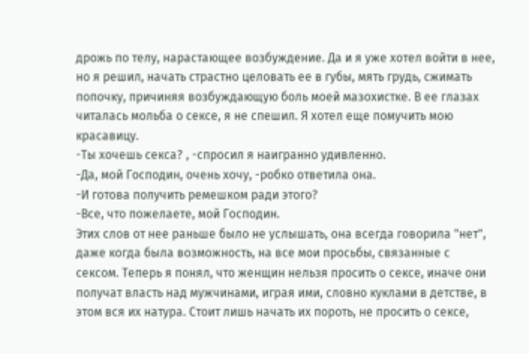дрожь по телу, нарастающее возбуждение. Да и я уже хотел войти в нее, но я решил, начать страстно целовать ее в губы, мять грудь, сжимать попочку, причиняя возбуждающую боль моей мазохистке. В ее глазах читалась мольба о сексе, я не спешил. Я хотел еще помучить мою красавицу.
-Ты хочешь секса? , -спросил я наигранно удивленно.
-Да, мой Господин, очень хочу, -робко ответила она.
-И готова получить ремешком ради этого?
-Все, что пожелаете, мой Господин.
Этих слов от нее раньше было не услышать, она всегда говорила "нет", даже когда была возможность, на все мои просьбы, связанные с сексом. Теперь я понял, что женщин нельзя просить о сексе, иначе они получат власть над мужчинами, играя ими, словно куклами в детстве, в этом вся их натура. Стоит лишь начать их пороть, не просить о сексе,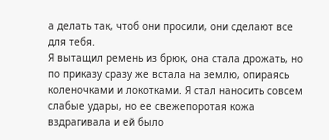а делать так, чтоб они просили, они сделают все для тебя.
Я вытащил ремень из брюк, она стала дрожать, но по приказу сразу же встала на землю, опираясь коленочками и локотками. Я стал наносить совсем слабые удары, но ее свежепоротая кожа вздрагивала и ей было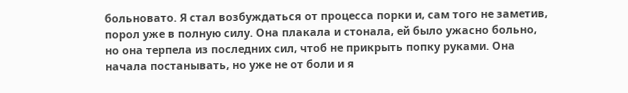больновато. Я стал возбуждаться от процесса порки и, сам того не заметив, порол уже в полную силу. Она плакала и стонала, ей было ужасно больно, но она терпела из последних сил, чтоб не прикрыть попку руками. Она начала постанывать, но уже не от боли и я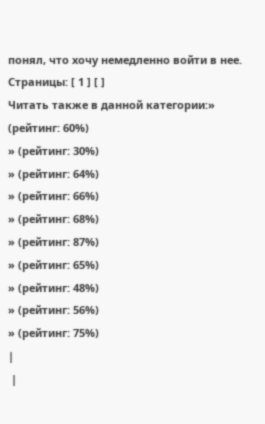понял, что хочу немедленно войти в нее.
Страницы: [ 1 ] [ ]
Читать также в данной категории:» (рейтинг: 60%)
» (рейтинг: 30%)
» (рейтинг: 64%)
» (рейтинг: 66%)
» (рейтинг: 68%)
» (рейтинг: 87%)
» (рейтинг: 65%)
» (рейтинг: 48%)
» (рейтинг: 56%)
» (рейтинг: 75%)
|
 |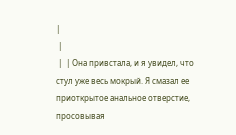|
 |
 |  | Она привстала, и я увидел, что стул уже весь мокрый. Я смазал ее приоткрытое анальное отверстие, просовывая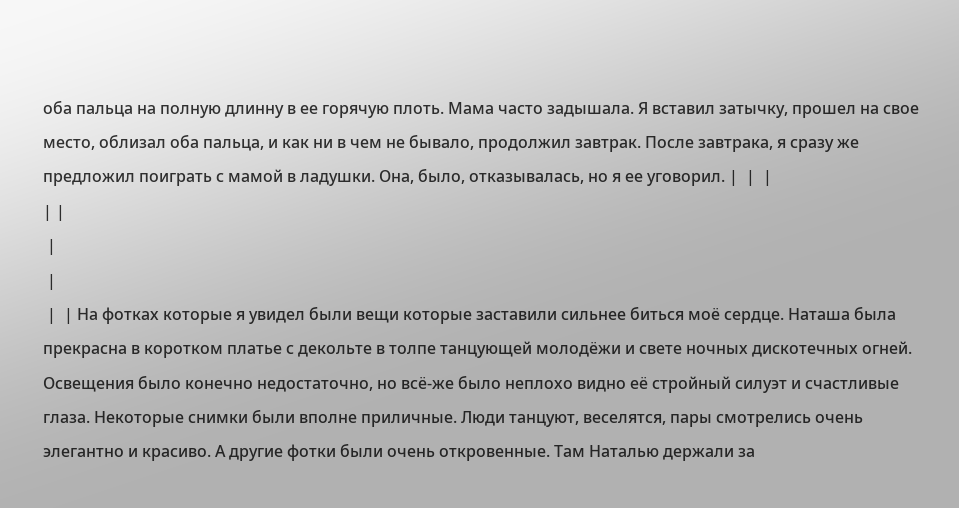оба пальца на полную длинну в ее горячую плоть. Мама часто задышала. Я вставил затычку, прошел на свое место, облизал оба пальца, и как ни в чем не бывало, продолжил завтрак. После завтрака, я сразу же предложил поиграть с мамой в ладушки. Она, было, отказывалась, но я ее уговорил. |  |  |
| |
 |
 |
 |  | На фотках которые я увидел были вещи которые заставили сильнее биться моё сердце. Наташа была прекрасна в коротком платье с декольте в толпе танцующей молодёжи и свете ночных дискотечных огней. Освещения было конечно недостаточно, но всё-же было неплохо видно её стройный силуэт и счастливые глаза. Некоторые снимки были вполне приличные. Люди танцуют, веселятся, пары смотрелись очень элегантно и красиво. А другие фотки были очень откровенные. Там Наталью держали за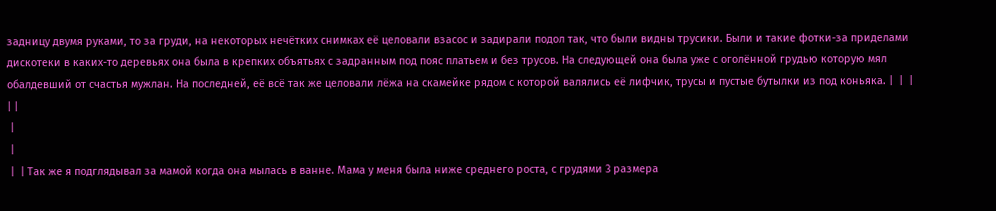задницу двумя руками, то за груди, на некоторых нечётких снимках её целовали взасос и задирали подол так, что были видны трусики. Были и такие фотки-за приделами дискотеки в каких-то деревьях она была в крепких объятьях с задранным под пояс платьем и без трусов. На следующей она была уже с оголённой грудью которую мял обалдевший от счастья мужлан. На последней, её всё так же целовали лёжа на скамейке рядом с которой валялись её лифчик, трусы и пустые бутылки из под коньяка. |  |  |
| |
 |
 |
 |  | Так же я подглядывал за мамой когда она мылась в ванне. Мама у меня была ниже среднего роста, с грудями 3 размера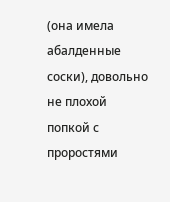(она имела абалденные соски), довольно не плохой попкой с проростями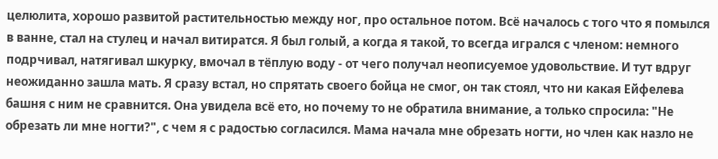целюлита, хорошо развитой растительностью между ног, про остальное потом. Всё началось с того что я помылся в ванне, стал на стулец и начал витиратся. Я был голый, а когда я такой, то всегда игрался с членом: немного подрчивал, натягивал шкурку, вмочал в тёплую воду - от чего получал неописуемое удовольствие. И тут вдруг неожиданно зашла мать. Я сразу встал, но спрятать своего бойца не смог, он так стоял, что ни какая Ейфелева башня с ним не сравнится. Она увидела всё ето, но почему то не обратила внимание, а только спросила: "Не обрезать ли мне ногти?", с чем я с радостью согласился. Мама начала мне обрезать ногти, но член как назло не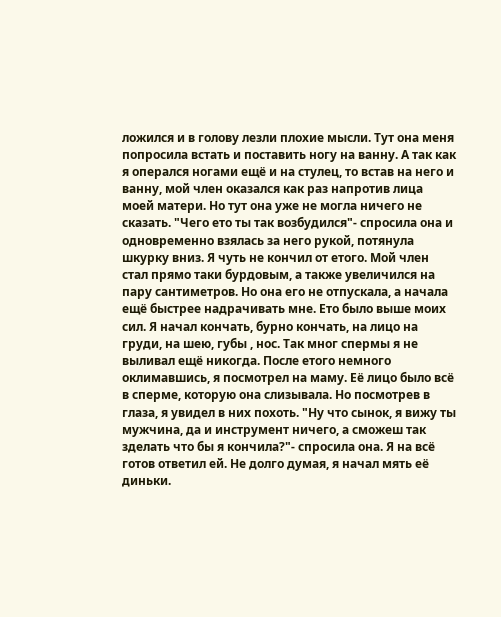ложился и в голову лезли плохие мысли. Тут она меня попросила встать и поставить ногу на ванну. А так как я оперался ногами ещё и на стулец, то встав на него и ванну, мой член оказался как раз напротив лица моей матери. Но тут она уже не могла ничего не сказать. "Чего ето ты так возбудился"- спросила она и одновременно взялась за него рукой, потянула шкурку вниз. Я чуть не кончил от етого. Мой член стал прямо таки бурдовым, а также увеличился на пару сантиметров. Но она его не отпускала, а начала ещё быстрее надрачивать мне. Ето было выше моих сил. Я начал кончать, бурно кончать, на лицо на груди, на шею, губы , нос. Так мног спермы я не выливал ещё никогда. После етого немного оклимавшись, я посмотрел на маму. Её лицо было всё в сперме, которую она слизывала. Но посмотрев в глаза, я увидел в них похоть. "Ну что сынок, я вижу ты мужчина, да и инструмент ничего, а сможеш так зделать что бы я кончила?"- спросила она. Я на всё готов ответил ей. Не долго думая, я начал мять её диньки.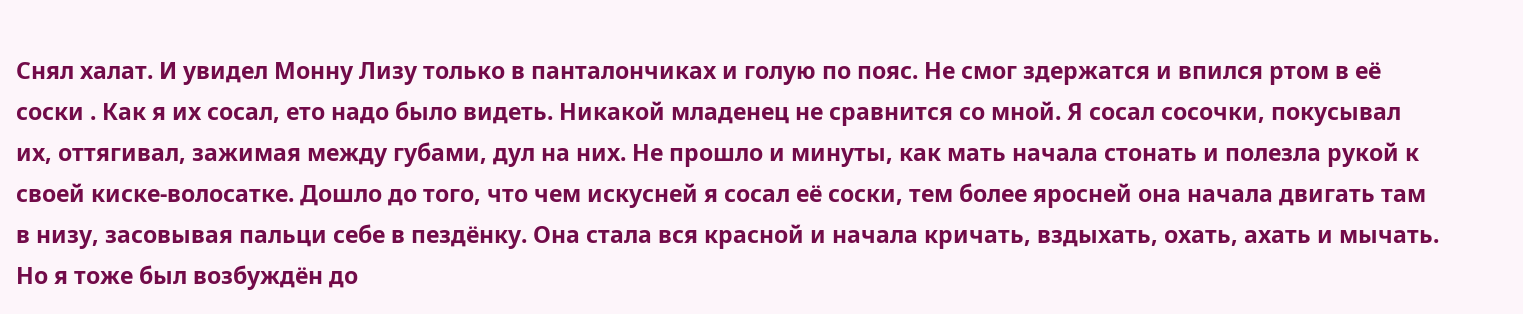Снял халат. И увидел Монну Лизу только в панталончиках и голую по пояс. Не смог здержатся и впился ртом в её соски . Как я их сосал, ето надо было видеть. Никакой младенец не сравнится со мной. Я сосал сосочки, покусывал их, оттягивал, зажимая между губами, дул на них. Не прошло и минуты, как мать начала стонать и полезла рукой к своей киске-волосатке. Дошло до того, что чем искусней я сосал её соски, тем более яросней она начала двигать там в низу, засовывая пальци себе в пездёнку. Она стала вся красной и начала кричать, вздыхать, охать, ахать и мычать. Но я тоже был возбуждён до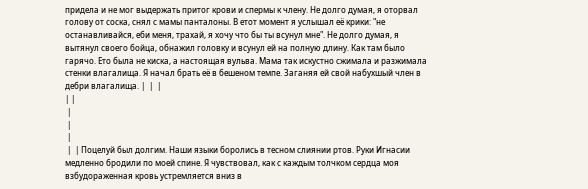придела и не мог выдержать притог крови и спермы к члену. Не долго думая, я оторвал голову от соска, снял с мамы панталоны. В етот момент я услышал её крики: "не останавливайся, еби меня, трахай, я хочу что бы ты всунул мне". Не долго думая, я вытянул своего бойца, обнажил головку и всунул ей на полную длину. Как там было гарячо. Ето была не киска, а настоящая вульва. Мама так искустно сжимала и разжимала стенки влагалища. Я начал брать её в бешеном темпе. Заганяя ей свой набухшый член в дебри влагалища. |  |  |
| |
 |
 |
 |
 |  | Поцелуй был долгим. Наши языки боролись в тесном слиянии ртов. Руки Игнасии медленно бродили по моей спине. Я чувствовал, как с каждым толчком сердца моя взбудораженная кровь устремляется вниз в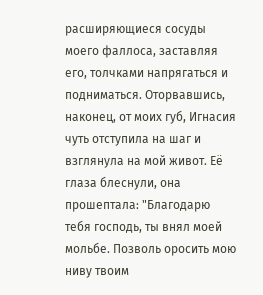расширяющиеся сосуды моего фаллоса, заставляя его, толчками напрягаться и подниматься. Оторвавшись, наконец, от моих губ, Игнасия чуть отступила на шаг и взглянула на мой живот. Её глаза блеснули, она прошептала: "Благодарю тебя господь, ты внял моей мольбе. Позволь оросить мою ниву твоим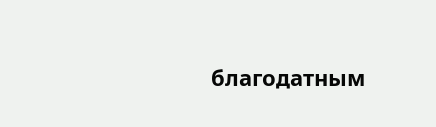благодатным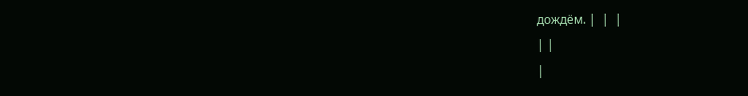дождём. |  |  |
| |
|